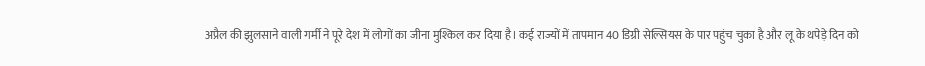अप्रैल की झुलसाने वाली गर्मी ने पूरे देश में लोगों का जीना मुश्किल कर दिया है। कई राज्यों में तापमान 40 डिग्री सेल्सियस के पार पहुंच चुका है और लू के थपेड़े दिन को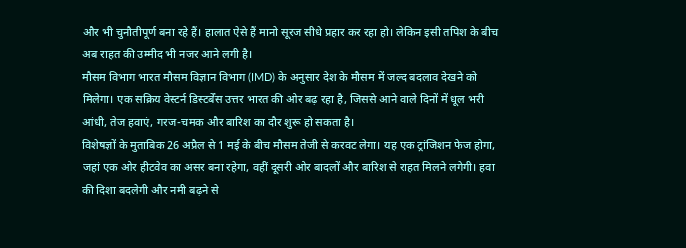और भी चुनौतीपूर्ण बना रहे हैं। हालात ऐसे हैं मानो सूरज सीधे प्रहार कर रहा हो। लेकिन इसी तपिश के बीच अब राहत की उम्मीद भी नजर आने लगी है।
मौसम विभाग भारत मौसम विज्ञान विभाग (IMD) के अनुसार देश के मौसम में जल्द बदलाव देखने को मिलेगा। एक सक्रिय वेस्टर्न डिस्टर्बेंस उत्तर भारत की ओर बढ़ रहा है, जिससे आने वाले दिनों में धूल भरी आंधी, तेज हवाएं, गरज-चमक और बारिश का दौर शुरू हो सकता है।
विशेषज्ञों के मुताबिक 26 अप्रैल से 1 मई के बीच मौसम तेजी से करवट लेगा। यह एक ट्रांजिशन फेज होगा, जहां एक ओर हीटवेव का असर बना रहेगा, वहीं दूसरी ओर बादलों और बारिश से राहत मिलने लगेगी। हवा की दिशा बदलेगी और नमी बढ़ने से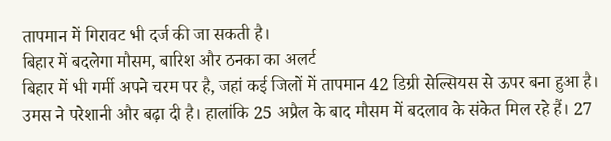तापमान में गिरावट भी दर्ज की जा सकती है।
बिहार में बदलेगा मौसम, बारिश और ठनका का अलर्ट
बिहार में भी गर्मी अपने चरम पर है, जहां कई जिलों में तापमान 42 डिग्री सेल्सियस से ऊपर बना हुआ है। उमस ने परेशानी और बढ़ा दी है। हालांकि 25 अप्रैल के बाद मौसम में बदलाव के संकेत मिल रहे हैं। 27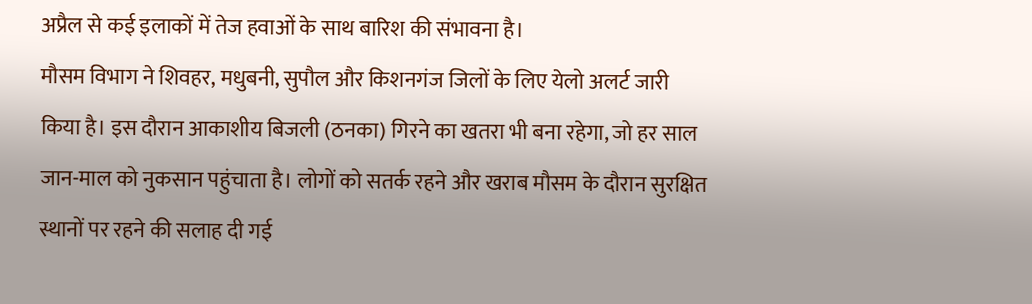अप्रैल से कई इलाकों में तेज हवाओं के साथ बारिश की संभावना है।
मौसम विभाग ने शिवहर, मधुबनी, सुपौल और किशनगंज जिलों के लिए येलो अलर्ट जारी किया है। इस दौरान आकाशीय बिजली (ठनका) गिरने का खतरा भी बना रहेगा, जो हर साल जान-माल को नुकसान पहुंचाता है। लोगों को सतर्क रहने और खराब मौसम के दौरान सुरक्षित स्थानों पर रहने की सलाह दी गई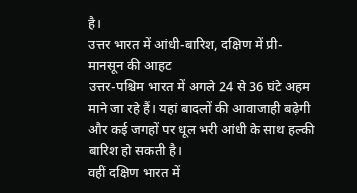है।
उत्तर भारत में आंधी-बारिश, दक्षिण में प्री-मानसून की आहट
उत्तर-पश्चिम भारत में अगले 24 से 36 घंटे अहम माने जा रहे हैं। यहां बादलों की आवाजाही बढ़ेगी और कई जगहों पर धूल भरी आंधी के साथ हल्की बारिश हो सकती है।
वहीं दक्षिण भारत में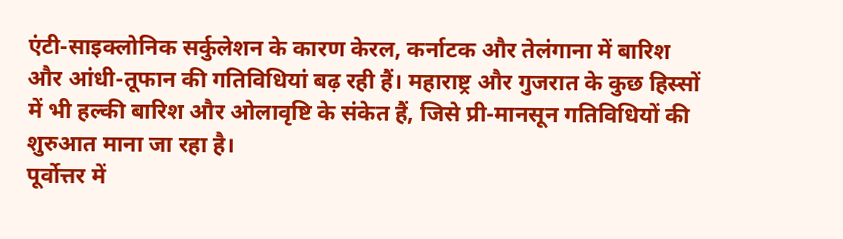एंटी-साइक्लोनिक सर्कुलेशन के कारण केरल, कर्नाटक और तेलंगाना में बारिश और आंधी-तूफान की गतिविधियां बढ़ रही हैं। महाराष्ट्र और गुजरात के कुछ हिस्सों में भी हल्की बारिश और ओलावृष्टि के संकेत हैं, जिसे प्री-मानसून गतिविधियों की शुरुआत माना जा रहा है।
पूर्वोत्तर में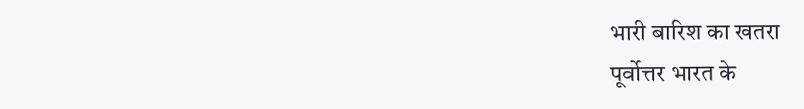भारी बारिश का खतरा
पूर्वोत्तर भारत के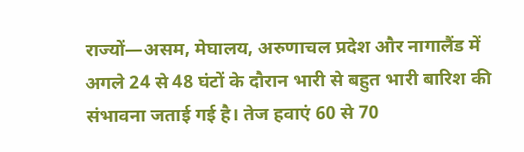राज्यों—असम, मेघालय, अरुणाचल प्रदेश और नागालैंड में अगले 24 से 48 घंटों के दौरान भारी से बहुत भारी बारिश की संभावना जताई गई है। तेज हवाएं 60 से 70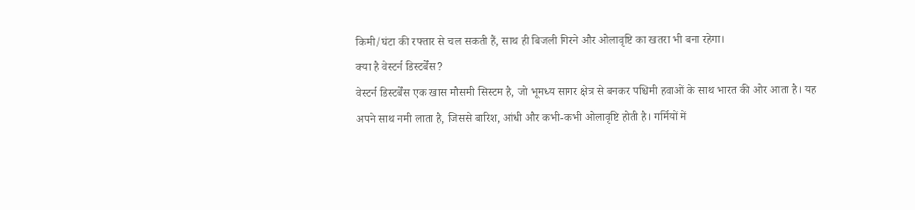किमी/घंटा की रफ्तार से चल सकती हैं, साथ ही बिजली गिरने और ओलावृष्टि का खतरा भी बना रहेगा।
क्या है वेस्टर्न डिस्टर्बेंस?
वेस्टर्न डिस्टर्बेंस एक खास मौसमी सिस्टम है, जो भूमध्य सागर क्षेत्र से बनकर पश्चिमी हवाओं के साथ भारत की ओर आता है। यह अपने साथ नमी लाता है, जिससे बारिश, आंधी और कभी-कभी ओलावृष्टि होती है। गर्मियों में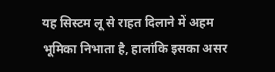यह सिस्टम लू से राहत दिलाने में अहम भूमिका निभाता है, हालांकि इसका असर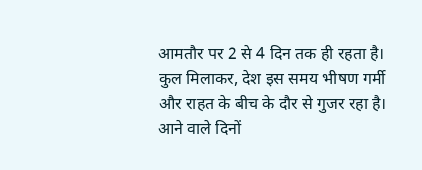आमतौर पर 2 से 4 दिन तक ही रहता है।
कुल मिलाकर, देश इस समय भीषण गर्मी और राहत के बीच के दौर से गुजर रहा है। आने वाले दिनों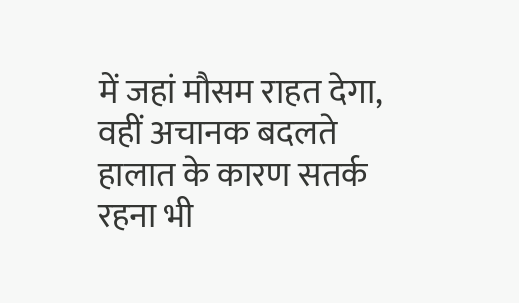में जहां मौसम राहत देगा, वहीं अचानक बदलते हालात के कारण सतर्क रहना भी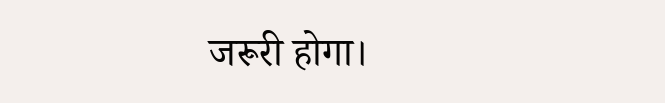जरूरी होगा।